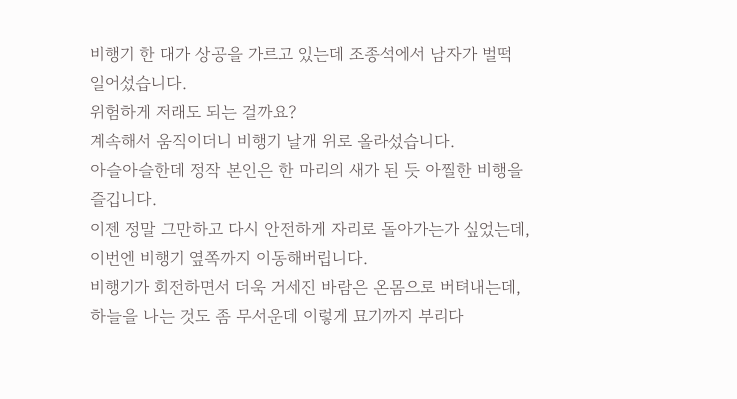비행기 한 대가 상공을 가르고 있는데 조종석에서 남자가 벌떡 일어섰습니다.
위험하게 저래도 되는 걸까요?
계속해서 움직이더니 비행기 날개 위로 올라섰습니다.
아슬아슬한데 정작 본인은 한 마리의 새가 된 듯 아찔한 비행을 즐깁니다.
이젠 정말 그만하고 다시 안전하게 자리로 돌아가는가 싶었는데, 이번엔 비행기 옆쪽까지 이동해버립니다.
비행기가 회전하면서 더욱 거세진 바람은 온몸으로 버텨내는데, 하늘을 나는 것도 좀 무서운데 이렇게 묘기까지 부리다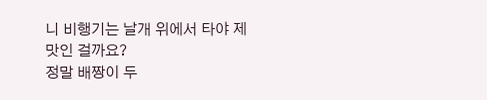니 비행기는 날개 위에서 타야 제맛인 걸까요?
정말 배짱이 두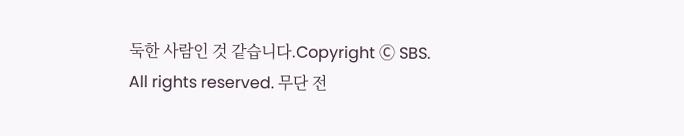둑한 사람인 것 같습니다.Copyright Ⓒ SBS. All rights reserved. 무단 전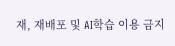재, 재배포 및 AI학습 이용 금지